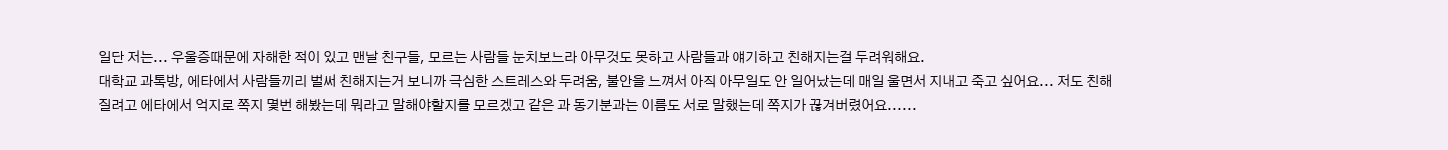일단 저는... 우울증때문에 자해한 적이 있고 맨날 친구들, 모르는 사람들 눈치보느라 아무것도 못하고 사람들과 얘기하고 친해지는걸 두려워해요.
대학교 과톡방, 에타에서 사람들끼리 벌써 친해지는거 보니까 극심한 스트레스와 두려움, 불안을 느껴서 아직 아무일도 안 일어났는데 매일 울면서 지내고 죽고 싶어요... 저도 친해질려고 에타에서 억지로 쪽지 몇번 해봤는데 뭐라고 말해야할지를 모르겠고 같은 과 동기분과는 이름도 서로 말했는데 쪽지가 끊겨버렸어요......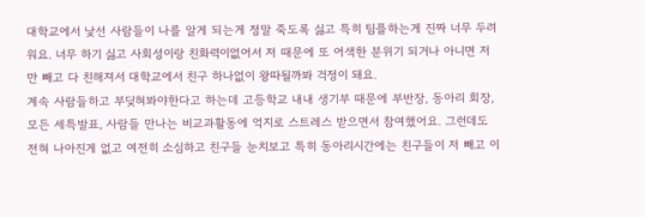대학교에서 낯선 사람들이 나를 알게 되는게 정말 죽도록 싫고 특히 팀플하는게 진짜 너무 두려워요. 너무 하기 싫고 사회성이랑 친화력이없어서 저 때문에 또 어색한 분위기 되거나 아니면 저만 빼고 다 친해져서 대학교에서 친구 하나없이 왕따될까봐 걱정이 돼요.
계속 사람들하고 부딪혀봐야한다고 하는데 고등학교 내내 생기부 때문에 부반장, 동아리 회장, 모든 세특발표, 사람들 만나는 비교과활동에 억지로 스트레스 받으면서 참여했어요. 그런데도 전혀 나아진게 없고 여전히 소심하고 친구들 눈치보고 특히 동아리시간에는 친구들이 저 빼고 이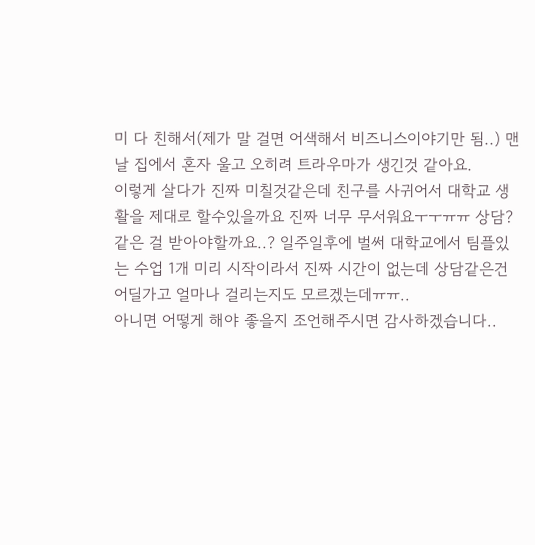미 다 친해서(제가 말 걸면 어색해서 비즈니스이야기만 됨..) 맨날 집에서 혼자 울고 오히려 트라우마가 생긴것 같아요.
이렇게 살다가 진짜 미칠것같은데 친구를 사귀어서 대학교 생활을 제대로 할수있을까요 진짜 너무 무서워요ㅜㅜㅠㅠ 상담?같은 걸 받아야할까요..? 일주일후에 벌써 대학교에서 팀플있는 수업 1개 미리 시작이라서 진짜 시간이 없는데 상담같은건 어딜가고 얼마나 걸리는지도 모르겠는데ㅠㅠ..
아니면 어떻게 해야 좋을지 조언해주시면 감사하겠습니다..